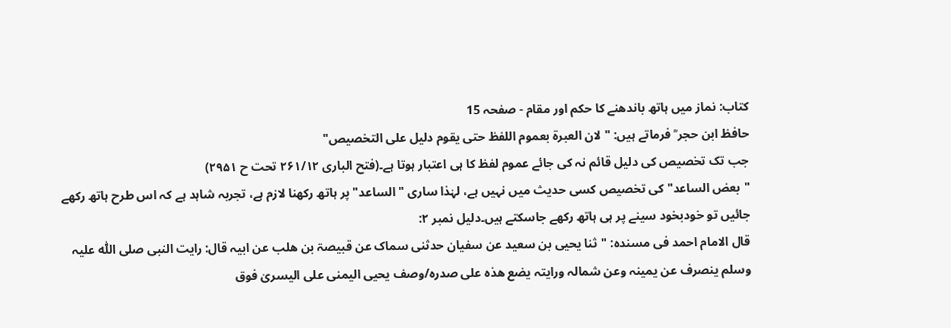کتاب: نماز میں ہاتھ باندھنے کا حکم اور مقام - صفحہ 15
حافظ ابن حجر ؒ فرماتے ہیں: "لان العبرۃ بعموم اللفظ حتی یقوم دلیل علی التخصیص"
جب تک تخصیص کی دلیل قائم نہ کی جائے عموم لفظ کا ہی اعتبار ہوتا ہے۔(فتح الباری ۲۶۱/۱۲ تحت ح ۲۹۵۱)
"بعض الساعد" کی تخصیص کسی حدیث میں نہیں ہے، لہٰذا ساری "الساعد" پر ہاتھ رکھنا لازم ہے، تجربہ شاہد ہے کہ اس طرح ہاتھ رکھے جائیں تو خودبخود سینے پر ہی ہاتھ رکھے جاسکتے ہیں۔دلیل نمبر ۲:
قال الامام احمد فی مسندہ: "ثنا یحیی بن سعید عن سفیان حدثنی سماک عن قبیصۃ بن ھلب عن ابیہ قال: رایت النبی صلی اللّٰه علیہ وسلم ینصرف عن یمینہ وعن شمالہ ورایتہ یضع ھذہ علی صدرہ/وصف یحیی الیمنی علی الیسریٰ فوق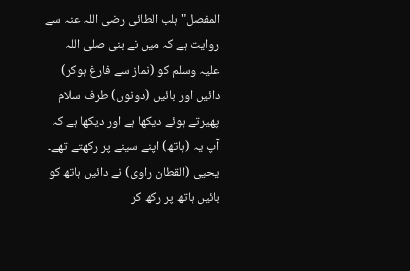المفصل"ہلب الطائی رضی اللہ عنہ سے روایت ہے کہ میں نے بنی صلی اللہ علیہ وسلم کو (نماز سے فارغ ہوکر) دائیں اور بائیں (دونوں) طرف سلام پھیرتے ہوئے دیکھا ہے اور دیکھا ہے کہ آپ یہ (ہاتھ) اپنے سینے پر رکھتے تھے۔ یحیی (القطان راوی) نے دائیں ہاتھ کو بائیں ہاتھ پر رکھ کر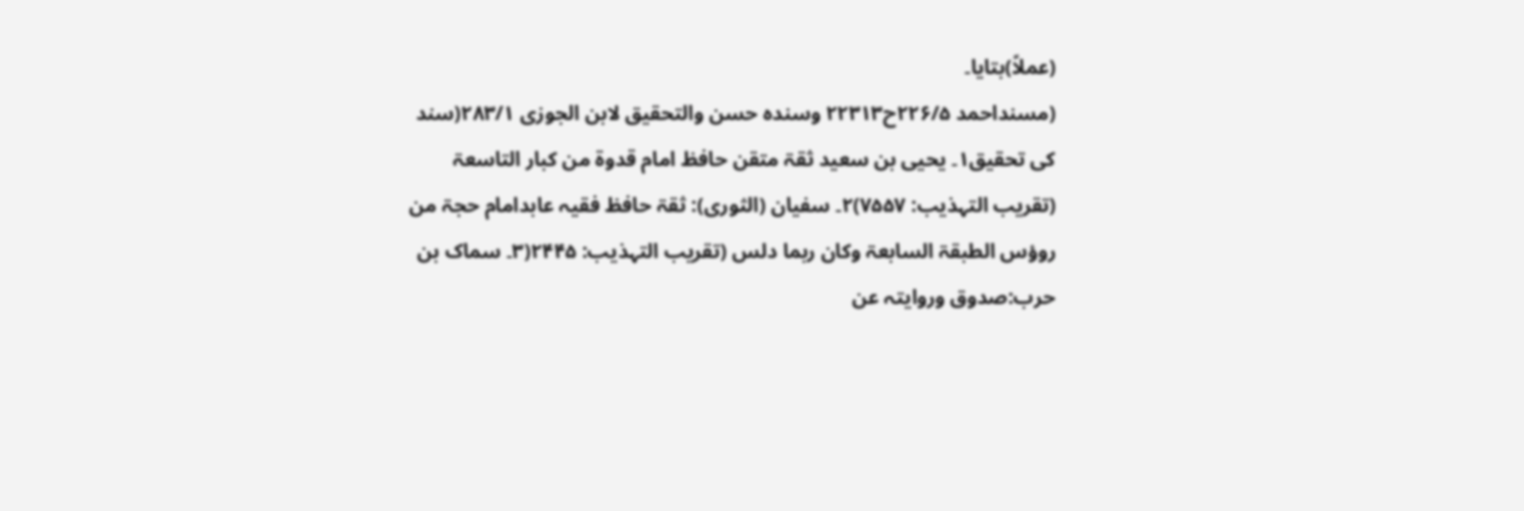(عملاً)بتایا۔
(مسنداحمد ۲۲۶/۵ح۲۲۳۱۳ وسندہ حسن والتحقیق لابن الجوزی ۲۸۳/۱(سند کی تحقیق۱۔ یحیی بن سعید ثقۃ متقن حافظ امام قدوۃ من کبار التاسعۃ (تقریب التہذیب: ۷۵۵۷)۲۔ سفیان (الثوری): ثقۃ حافظ فقیہ عابدامام حجۃ من روؤس الطبقۃ السابعۃ وکان ربما دلس (تقریب التہذیب: ۲۴۴۵(۳۔ سماک بن حرب:صدوق وروایتہ عن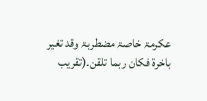عکرمۃ خاصۃ مضطربۃ وقد تغیر باخرۃ فکان ربما تلقن۔(تقریب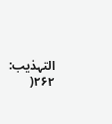التہذیب: ۲۶۲(